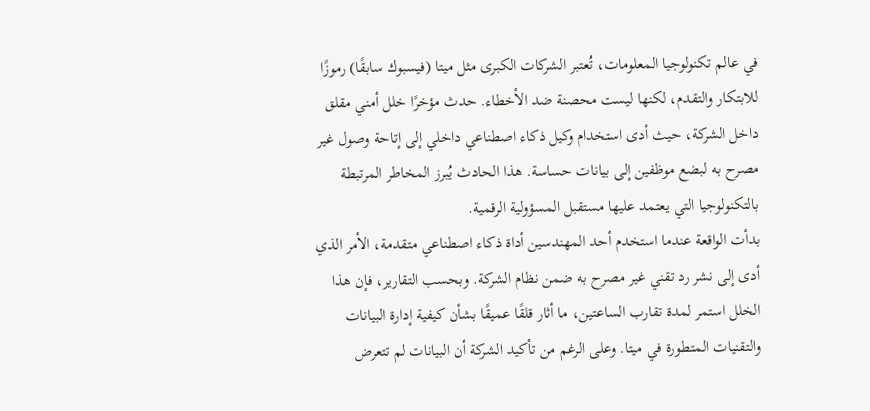في عالم تكنولوجيا المعلومات، تُعتبر الشركات الكبرى مثل ميتا (فيسبوك سابقًا) رموزًا للابتكار والتقدم، لكنها ليست محصنة ضد الأخطاء. حدث مؤخرًا خلل أمني مقلق داخل الشركة، حيث أدى استخدام وكيل ذكاء اصطناعي داخلي إلى إتاحة وصول غير مصرح به لبضع موظفين إلى بيانات حساسة. هذا الحادث يُبرز المخاطر المرتبطة بالتكنولوجيا التي يعتمد عليها مستقبل المسؤولية الرقمية.
بدأت الواقعة عندما استخدم أحد المهندسين أداة ذكاء اصطناعي متقدمة، الأمر الذي أدى إلى نشر رد تقني غير مصرح به ضمن نظام الشركة. وبحسب التقارير، فإن هذا الخلل استمر لمدة تقارب الساعتين، ما أثار قلقًا عميقًا بشأن كيفية إدارة البيانات والتقنيات المتطورة في ميتا. وعلى الرغم من تأكيد الشركة أن البيانات لم تتعرض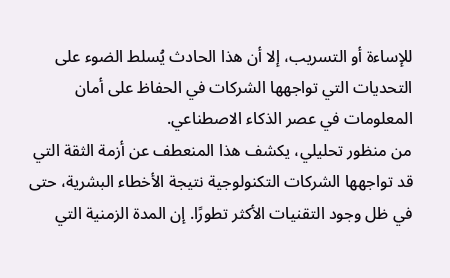للإساءة أو التسريب، إلا أن هذا الحادث يُسلط الضوء على التحديات التي تواجهها الشركات في الحفاظ على أمان المعلومات في عصر الذكاء الاصطناعي.
من منظور تحليلي، يكشف هذا المنعطف عن أزمة الثقة التي قد تواجهها الشركات التكنولوجية نتيجة الأخطاء البشرية، حتى في ظل وجود التقنيات الأكثر تطورًا. إن المدة الزمنية التي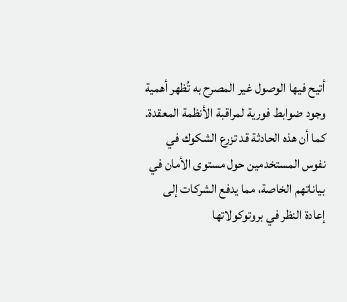أتيح فيها الوصول غير المصرح به تُظهر أهمية وجود ضوابط فورية لمراقبة الأنظمة المعقدة. كما أن هذه الحادثة قد تزرع الشكوك في نفوس المستخدمين حول مستوى الأمان في بياناتهم الخاصة، مما يدفع الشركات إلى إعادة النظر في بروتوكولاتها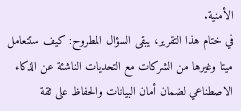الأمنية.
في ختام هذا التقرير، يبقى السؤال المطروح: كيف ستتعامل ميتا وغيرها من الشركات مع التحديات الناشئة عن الذكاء الاصطناعي لضمان أمان البيانات والحفاظ على ثقة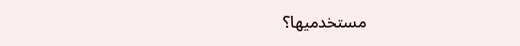مستخدميها؟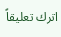اترك تعليقاً